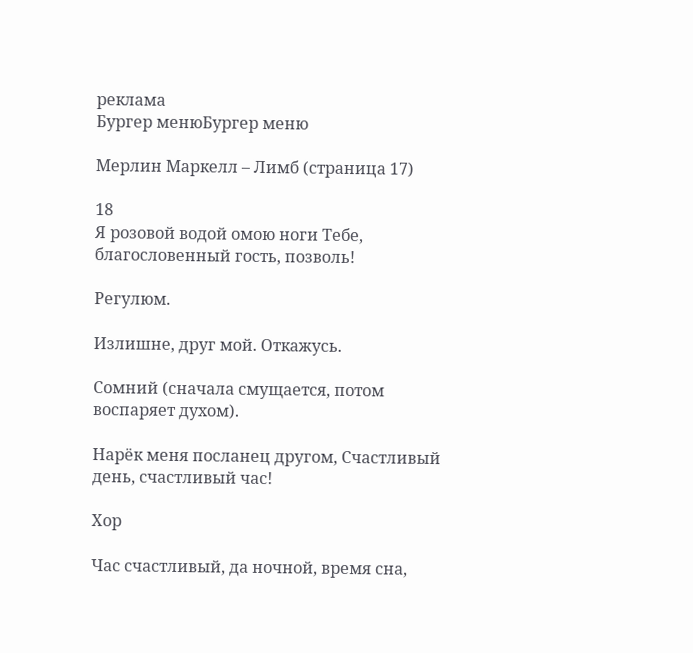реклама
Бургер менюБургер меню

Мерлин Маркелл – Лимб (страница 17)

18
Я розовой водой омою ноги Тебе, благословенный гость, позволь!

Регулюм.

Излишне, друг мой. Откажусь.

Сомний (сначала смущается, потом воспаряет духом).

Нарёк меня посланец другом, Счастливый день, счастливый час!

Хор

Час счастливый, да ночной, время сна,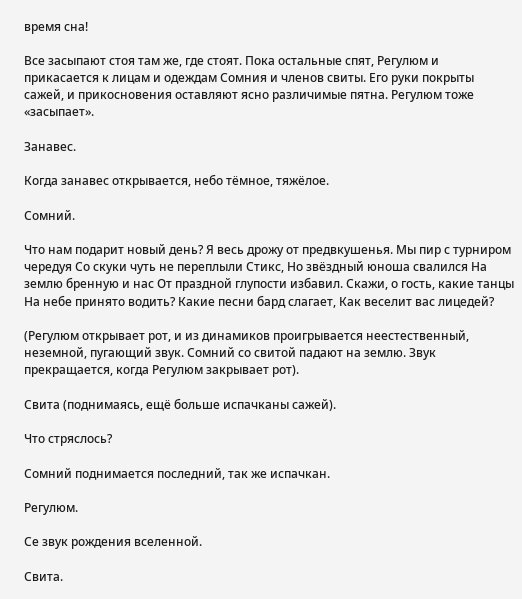время сна!

Все засыпают стоя там же, где стоят. Пока остальные спят, Регулюм и прикасается к лицам и одеждам Сомния и членов свиты. Его руки покрыты сажей, и прикосновения оставляют ясно различимые пятна. Регулюм тоже «засыпает».

Занавес.

Когда занавес открывается, небо тёмное, тяжёлое.

Сомний.

Что нам подарит новый день? Я весь дрожу от предвкушенья. Мы пир с турниром чередуя Со скуки чуть не переплыли Стикс, Но звёздный юноша свалился На землю бренную и нас От праздной глупости избавил. Скажи, о гость, какие танцы На небе принято водить? Какие песни бард слагает, Как веселит вас лицедей?

(Регулюм открывает рот, и из динамиков проигрывается неестественный, неземной, пугающий звук. Сомний со свитой падают на землю. Звук прекращается, когда Регулюм закрывает рот).

Свита (поднимаясь, ещё больше испачканы сажей).

Что стряслось?

Сомний поднимается последний, так же испачкан.

Регулюм.

Се звук рождения вселенной.

Свита.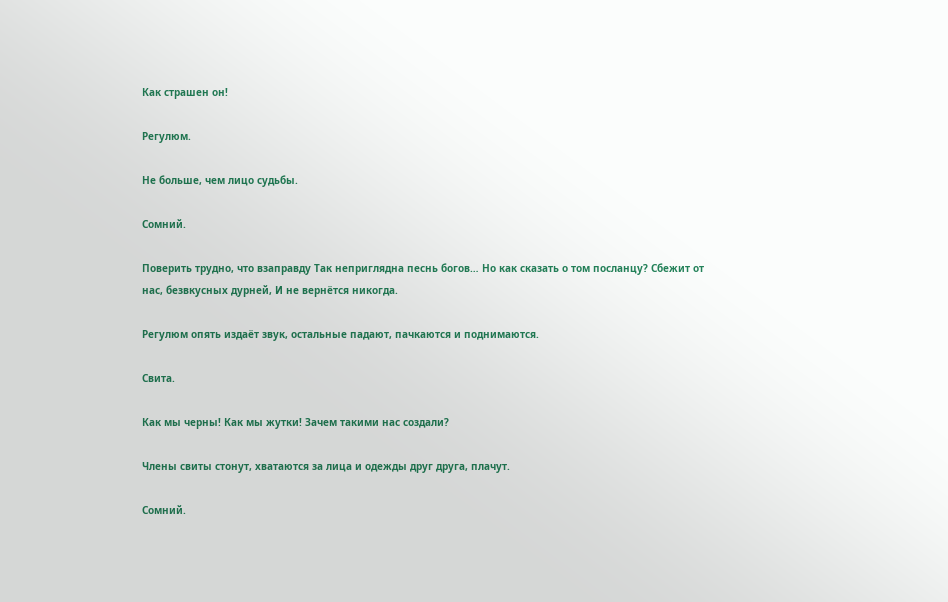Как страшен он!

Регулюм.

Не больше, чем лицо судьбы.

Сомний.

Поверить трудно, что взаправду Так неприглядна песнь богов… Но как сказать о том посланцу? Сбежит от нас, безвкусных дурней, И не вернётся никогда.

Регулюм опять издаёт звук, остальные падают, пачкаются и поднимаются.

Свита.

Как мы черны! Как мы жутки! Зачем такими нас создали?

Члены свиты стонут, хватаются за лица и одежды друг друга, плачут.

Сомний.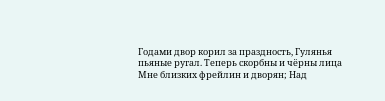Годами двор корил за праздность, Гулянья пьяные ругал. Теперь скорбны и чёрны лица Мне близких фрейлин и дворян; Над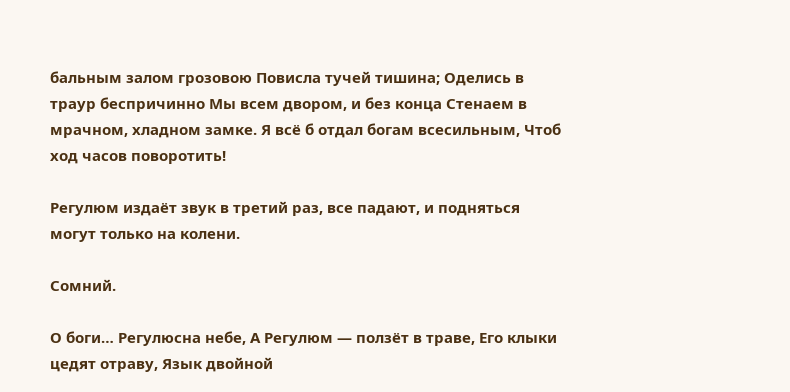бальным залом грозовою Повисла тучей тишина; Оделись в траур беспричинно Мы всем двором, и без конца Стенаем в мрачном, хладном замке. Я всё б отдал богам всесильным, Чтоб ход часов поворотить!

Регулюм издаёт звук в третий раз, все падают, и подняться могут только на колени.

Сомний.

О боги… Регулюсна небе, А Регулюм — ползёт в траве, Его клыки цедят отраву, Язык двойной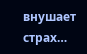внушает страх…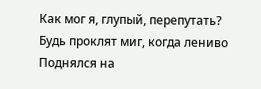Как мог я, глупый, перепутать? Будь проклят миг, когда лениво Поднялся на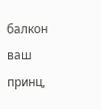балкон ваш принц,